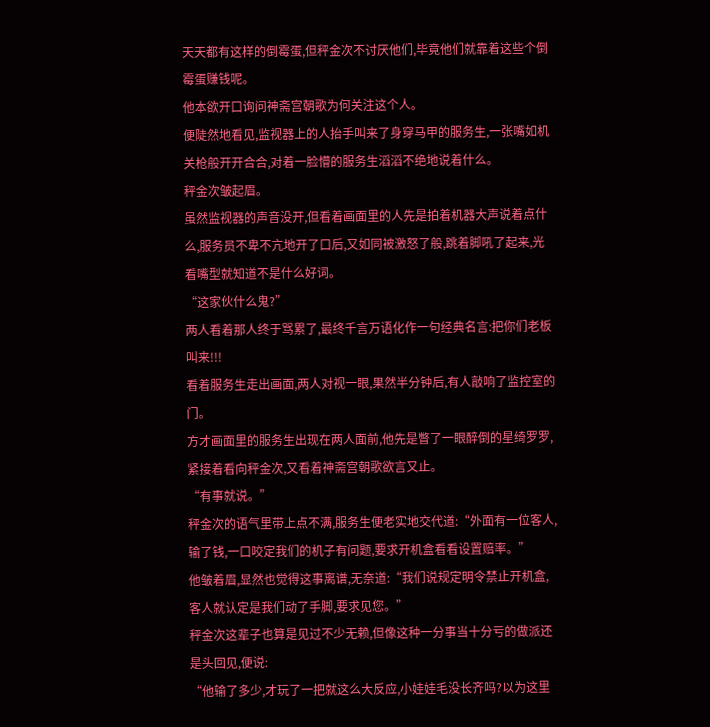天天都有这样的倒霉蛋,但秤金次不讨厌他们,毕竟他们就靠着这些个倒霉蛋赚钱呢。
他本欲开口询问神斋宫朝歌为何关注这个人。
便陡然地看见,监视器上的人抬手叫来了身穿马甲的服务生,一张嘴如机关枪般开开合合,对着一脸懵的服务生滔滔不绝地说着什么。
秤金次皱起眉。
虽然监视器的声音没开,但看着画面里的人先是拍着机器大声说着点什么,服务员不卑不亢地开了口后,又如同被激怒了般,跳着脚吼了起来,光看嘴型就知道不是什么好词。
“这家伙什么鬼?”
两人看着那人终于骂累了,最终千言万语化作一句经典名言:把你们老板叫来!!!
看着服务生走出画面,两人对视一眼,果然半分钟后,有人敲响了监控室的门。
方才画面里的服务生出现在两人面前,他先是瞥了一眼醉倒的星绮罗罗,紧接着看向秤金次,又看着神斋宫朝歌欲言又止。
“有事就说。”
秤金次的语气里带上点不满,服务生便老实地交代道:“外面有一位客人,输了钱,一口咬定我们的机子有问题,要求开机盒看看设置赔率。”
他皱着眉,显然也觉得这事离谱,无奈道:“我们说规定明令禁止开机盒,客人就认定是我们动了手脚,要求见您。”
秤金次这辈子也算是见过不少无赖,但像这种一分事当十分亏的做派还是头回见,便说:
“他输了多少,才玩了一把就这么大反应,小娃娃毛没长齐吗?以为这里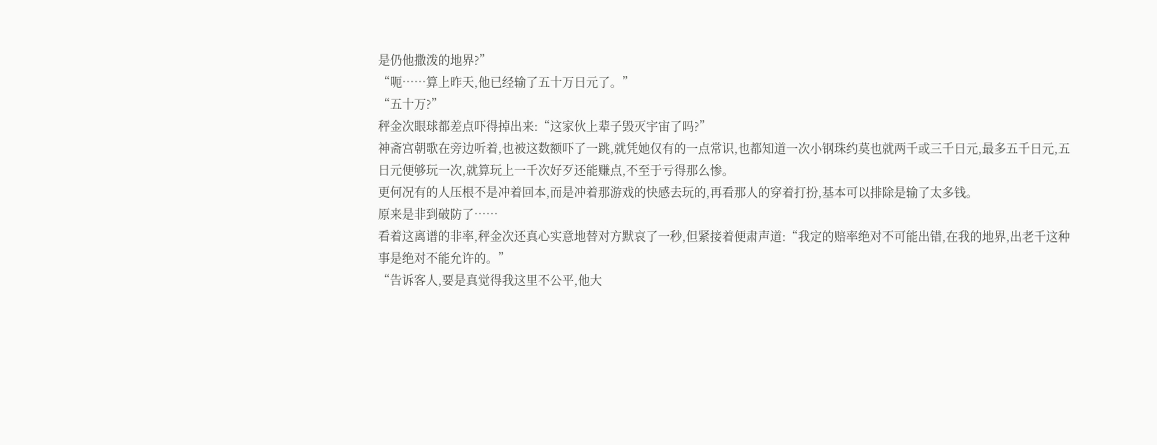是仍他撒泼的地界?”
“呃……算上昨天,他已经输了五十万日元了。”
“五十万?”
秤金次眼球都差点吓得掉出来:“这家伙上辈子毁灭宇宙了吗?”
神斋宫朝歌在旁边听着,也被这数额吓了一跳,就凭她仅有的一点常识,也都知道一次小钢珠约莫也就两千或三千日元,最多五千日元,五日元便够玩一次,就算玩上一千次好歹还能赚点,不至于亏得那么惨。
更何况有的人压根不是冲着回本,而是冲着那游戏的快感去玩的,再看那人的穿着打扮,基本可以排除是输了太多钱。
原来是非到破防了……
看着这离谱的非率,秤金次还真心实意地替对方默哀了一秒,但紧接着便肃声道:“我定的赔率绝对不可能出错,在我的地界,出老千这种事是绝对不能允许的。”
“告诉客人,要是真觉得我这里不公平,他大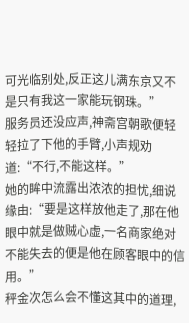可光临别处,反正这儿满东京又不是只有我这一家能玩钢珠。”
服务员还没应声,神斋宫朝歌便轻轻拉了下他的手臂,小声规劝道:“不行,不能这样。”
她的眸中流露出浓浓的担忧,细说缘由:“要是这样放他走了,那在他眼中就是做贼心虚,一名商家绝对不能失去的便是他在顾客眼中的信用。”
秤金次怎么会不懂这其中的道理,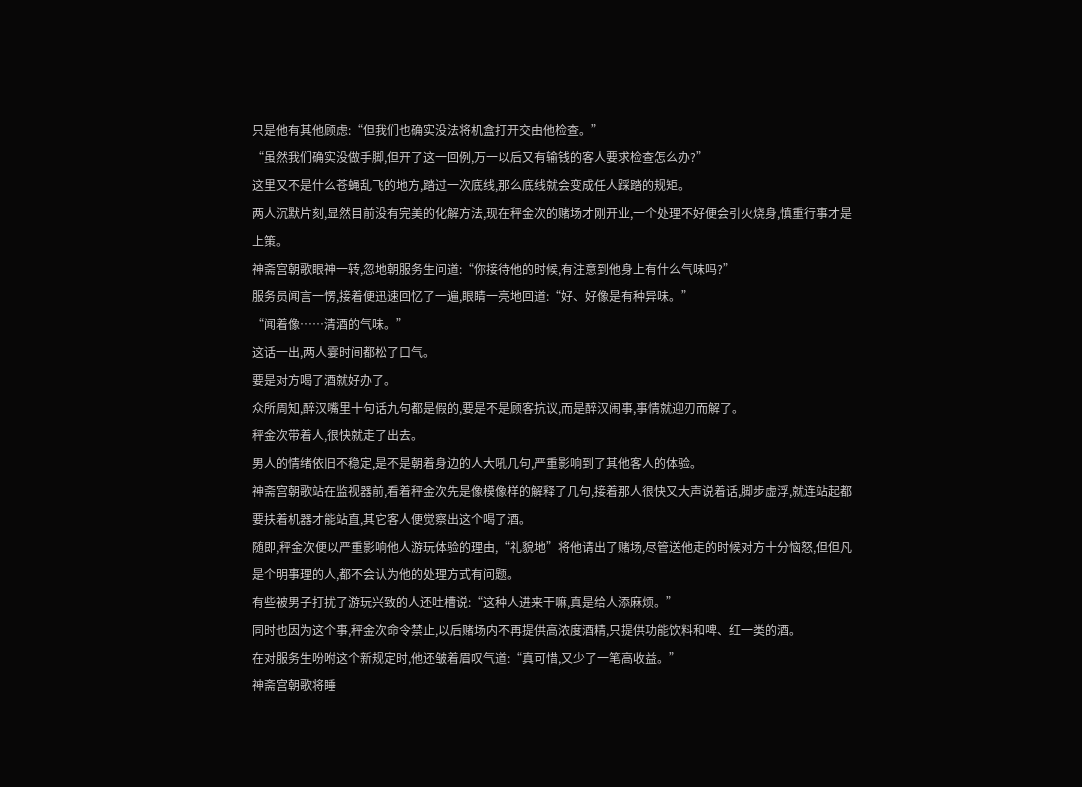只是他有其他顾虑:“但我们也确实没法将机盒打开交由他检查。”
“虽然我们确实没做手脚,但开了这一回例,万一以后又有输钱的客人要求检查怎么办?”
这里又不是什么苍蝇乱飞的地方,踏过一次底线,那么底线就会变成任人踩踏的规矩。
两人沉默片刻,显然目前没有完美的化解方法,现在秤金次的赌场才刚开业,一个处理不好便会引火烧身,慎重行事才是上策。
神斋宫朝歌眼神一转,忽地朝服务生问道:“你接待他的时候,有注意到他身上有什么气味吗?”
服务员闻言一愣,接着便迅速回忆了一遍,眼睛一亮地回道:“好、好像是有种异味。”
“闻着像……清酒的气味。”
这话一出,两人霎时间都松了口气。
要是对方喝了酒就好办了。
众所周知,醉汉嘴里十句话九句都是假的,要是不是顾客抗议,而是醉汉闹事,事情就迎刃而解了。
秤金次带着人,很快就走了出去。
男人的情绪依旧不稳定,是不是朝着身边的人大吼几句,严重影响到了其他客人的体验。
神斋宫朝歌站在监视器前,看着秤金次先是像模像样的解释了几句,接着那人很快又大声说着话,脚步虚浮,就连站起都要扶着机器才能站直,其它客人便觉察出这个喝了酒。
随即,秤金次便以严重影响他人游玩体验的理由,“礼貌地”将他请出了赌场,尽管送他走的时候对方十分恼怒,但但凡是个明事理的人,都不会认为他的处理方式有问题。
有些被男子打扰了游玩兴致的人还吐槽说:“这种人进来干嘛,真是给人添麻烦。”
同时也因为这个事,秤金次命令禁止,以后赌场内不再提供高浓度酒精,只提供功能饮料和啤、红一类的酒。
在对服务生吩咐这个新规定时,他还皱着眉叹气道:“真可惜,又少了一笔高收益。”
神斋宫朝歌将睡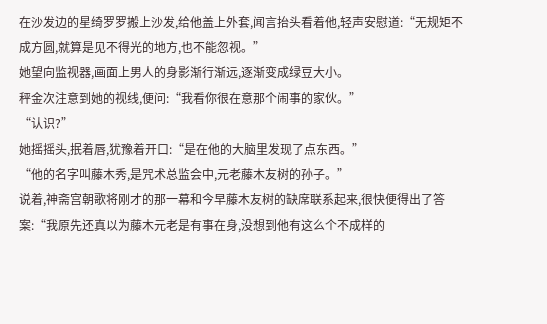在沙发边的星绮罗罗搬上沙发,给他盖上外套,闻言抬头看着他,轻声安慰道:“无规矩不成方圆,就算是见不得光的地方,也不能忽视。”
她望向监视器,画面上男人的身影渐行渐远,逐渐变成绿豆大小。
秤金次注意到她的视线,便问:“我看你很在意那个闹事的家伙。”
“认识?”
她摇摇头,抿着唇,犹豫着开口:“是在他的大脑里发现了点东西。”
“他的名字叫藤木秀,是咒术总监会中,元老藤木友树的孙子。”
说着,神斋宫朝歌将刚才的那一幕和今早藤木友树的缺席联系起来,很快便得出了答案:“我原先还真以为藤木元老是有事在身,没想到他有这么个不成样的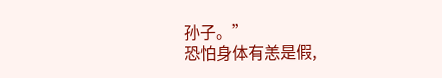孙子。”
恐怕身体有恙是假,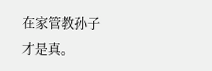在家管教孙子才是真。